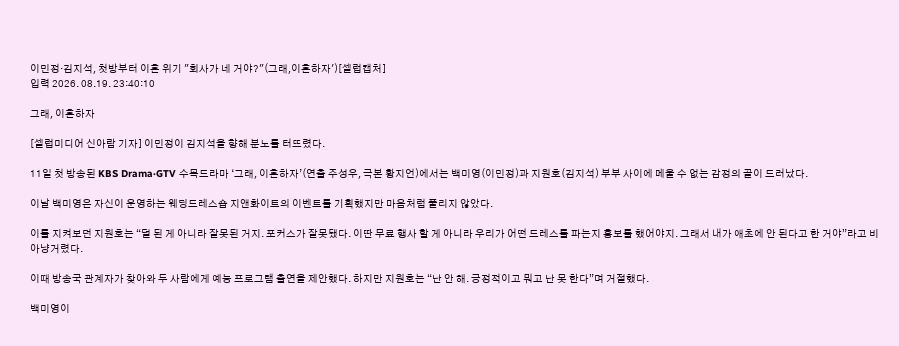이민정·김지석, 첫방부터 이혼 위기 "회사가 네 거야?"(그래,이혼하자')[셀럽캡처]
입력 2026. 08.19. 23:40:10

그래, 이혼하자

[셀럽미디어 신아람 기자] 이민정이 김지석을 향해 분노를 터뜨렸다.

11일 첫 방송된 KBS Drama·GTV 수목드라마 ‘그래, 이혼하자’(연출 주성우, 극본 황지언)에서는 백미영(이민정)과 지원호(김지석) 부부 사이에 메울 수 없는 감정의 골이 드러났다.

이날 백미영은 자신이 운영하는 웨딩드레스숍 지앤화이트의 이벤트를 기획했지만 마음처럼 풀리지 않았다.

이를 지켜보던 지원호는 “덜 된 게 아니라 잘못된 거지. 포커스가 잘못됐다. 이딴 무료 행사 할 게 아니라 우리가 어떤 드레스를 파는지 홍보를 했어야지. 그래서 내가 애초에 안 된다고 한 거야”라고 비아냥거렸다.

이때 방송국 관계자가 찾아와 두 사람에게 예능 프로그램 출연을 제안했다. 하지만 지원호는 “난 안 해. 긍정적이고 뭐고 난 못 한다”며 거절했다.

백미영이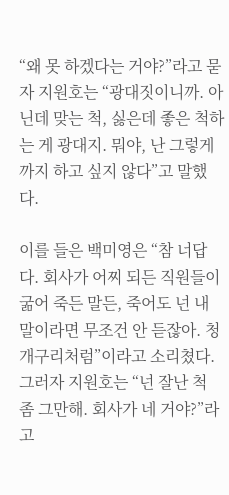“왜 못 하겠다는 거야?”라고 묻자 지원호는 “광대짓이니까. 아닌데 맞는 척, 싫은데 좋은 척하는 게 광대지. 뭐야, 난 그렇게까지 하고 싶지 않다”고 말했다.

이를 들은 백미영은 “참 너답다. 회사가 어찌 되든 직원들이 굶어 죽든 말든, 죽어도 넌 내 말이라면 무조건 안 듣잖아. 청개구리처럼”이라고 소리쳤다. 그러자 지원호는 “넌 잘난 척 좀 그만해. 회사가 네 거야?”라고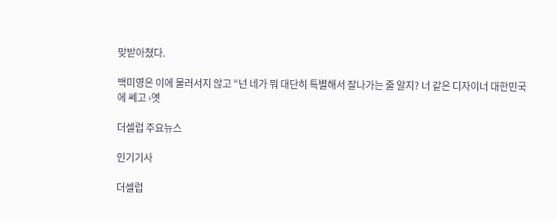맞받아쳤다.

백미영은 이에 물러서지 않고 “넌 네가 뭐 대단히 특별해서 잘나가는 줄 알지? 너 같은 디자이너 대한민국에 쎄고 ›옛

더셀럽 주요뉴스

인기기사

더셀럽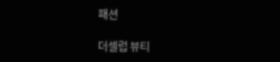패션

더셀럽 뷰티